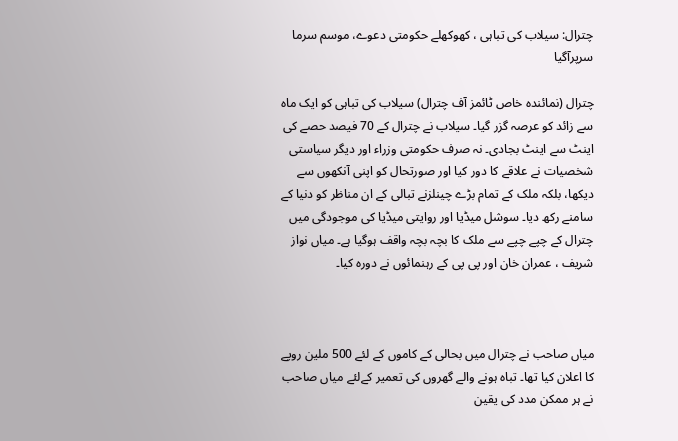چترال: سیلاب کی تباہی ، کھوکھلے حکومتی دعوے، موسم سرما سرپرآگیا

چترال (نمائندہ خاص ٹائمز آف چترال) سیلاب کی تباہی کو ایک ماہ سے زائد کو عرصہ گزر گیا۔ سیلاب نے چترال کے 70 فیصد حصے کی اینٹ سے اینٹ بجادی۔ نہ صرف حکومتی وزراء اور دیگر سیاستی شخصیات نے علاقے کا دور کیا اور صورتحال کو اپنی آنکھوں سے دیکھا، بلکہ ملک کے تمام بڑے چینلزنے تبالی کے ان مناظر کو دنیا کے سامنے رکھ دیا۔ سوشل میڈیا اور روایتی میڈیا کی موجودگی میں چترال کے چپے چپے سے ملک کا بچہ بچہ واقف ہوگیا ہے۔ میاں نواز شریف ، عمران خان اور پی پی کے رہنمائوں نے دورہ کیا۔



میاں صاحب نے چترال میں بحالی کے کاموں کے لئے 500 ملین روپے کا اعلان کیا تھا۔ تباہ ہونے والے گھروں کی تعمیر کےلئے میاں صاحب نے ہر ممکن مدد کی یقین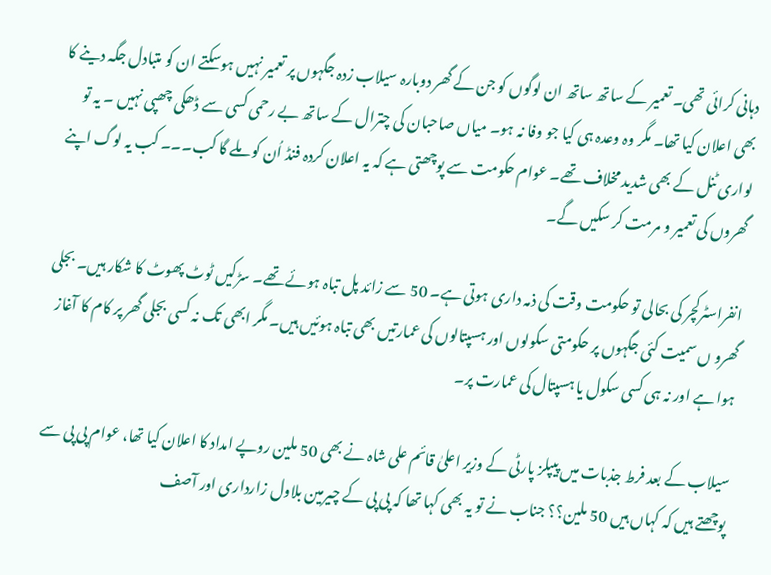دہانی کرائی تھی۔ تعمیر کے ساتھ ساتھ ان لوگوں کو جن کے گھر دوبارہ سیلاب زدہ جگہوں پر تعمیر نہیں ہوسکتے ان کو متبادل جگہ دینے کا بھی اعلان کیا تھا۔ مگر وہ وعدہ ہی کیا جو وفا نہ ہو۔ میاں صاحبان کی چترال کے ساتھ بے رحمی کسی سے ڈھکی چھپی نہیں ۔ یہ تو لواری ٹنل کے بھی شدید مخلاف تھے۔ عوام حکومت سے پوچھتی ہے کہ یہ اعلان کردہ فنڈ اُن کو ملے گا کب۔۔۔ کب یہ لوگ اپنے گھروں کی تعمیر و مرمت کر سکیں گے۔

انفراسٹرکچر کی بحالی تو حکومت وقت کی ذمہ داری ہوتی ہے۔ 50 سے زائد پل تباہ ہوئے تھے۔ سڑکیں ٹوٹ پھوٹ کا شکار ہیں۔ بجلی گھرو ں سمیت کئی جگہوں پر حکومتی سکولوں اور ہسپتالوں کی عمارتیں بھی تباہ ہوئیں ہیں۔ مگر ابھی تک نہ کسی بجلی گھر پر کام کا آغاز ہوا ہے اور نہ ہی کسی سکول یا ہسپتال کی عمارت پر۔

سیلاب کے بعد فرط جذبات میں پیپلز پارٹی کے وزیر اعلیٰ قائم علی شاہ نے بھی 50 ملین روپے امداد کا اعلان کیا تھا، عوام پی پی سے پوچھتے ہیں کہ کہاں ہیں 50 ملین؟؟ جناب نے تو یہ بھی کہا تھا کہ پی پی کے چیرمین بلاول زارداری اور آصف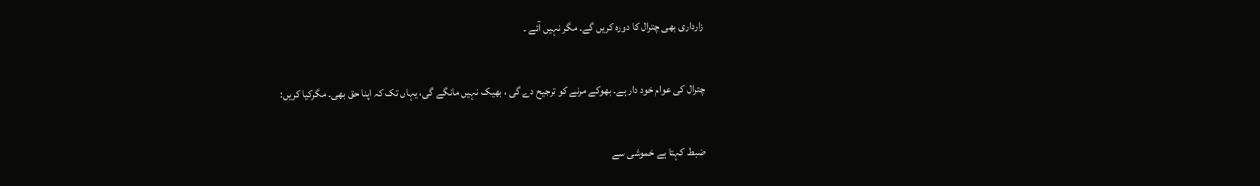زارداری بھی چترال کا دورہ کریں گے۔ مگر نہیں آئے ۔

چترال کی عوام خود دار ہے۔ بھوکے مرنے کو ترجیح دے گی ، بھیک نہیں مانگے گی، یہاں تک کہ اپنا حق بھی۔ مگرکیا کریں:

ضبط کہتا ہے خموشی سے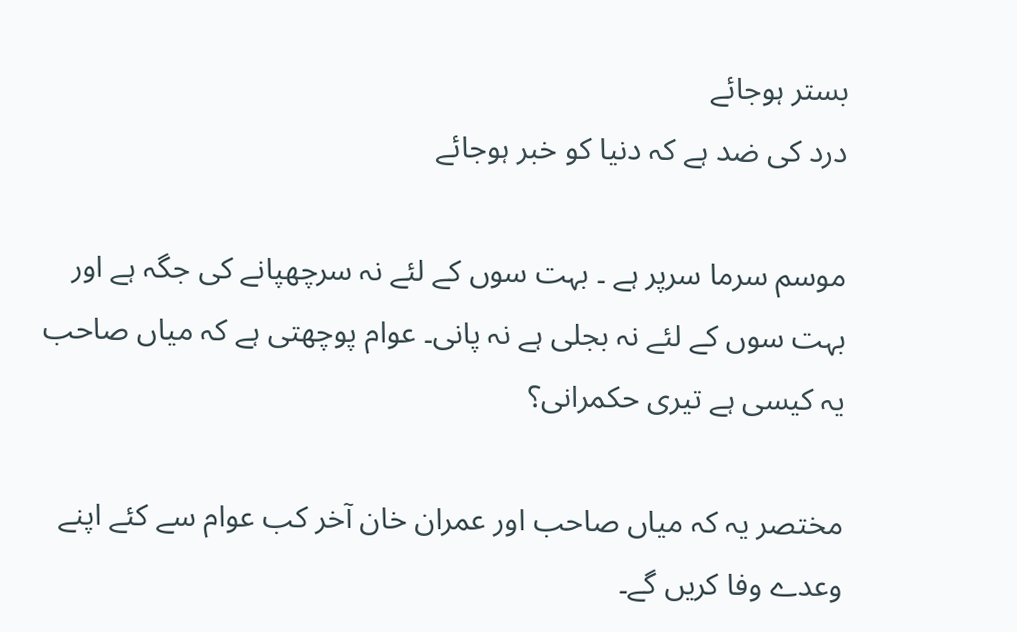بستر ہوجائے
درد کی ضد ہے کہ دنیا کو خبر ہوجائے

موسم سرما سرپر ہے ۔ بہت سوں کے لئے نہ سرچھپانے کی جگہ ہے اور بہت سوں کے لئے نہ بجلی ہے نہ پانی۔ عوام پوچھتی ہے کہ میاں صاحب یہ کیسی ہے تیری حکمرانی؟

مختصر یہ کہ میاں صاحب اور عمران خان آخر کب عوام سے کئے اپنے وعدے وفا کریں گے۔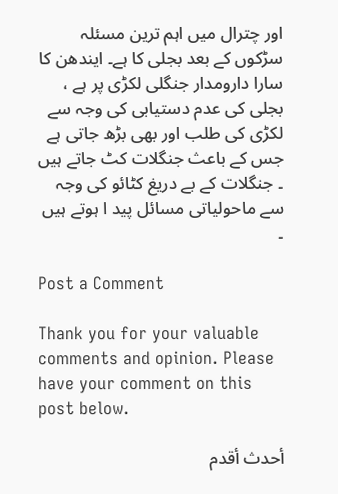اور چترال میں اہم ترین مسئلہ سڑکوں کے بعد بجلی کا ہے۔ ایندھن کا سارا دارومدار جنگلی لکڑی پر ہے ، بجلی کی عدم دستیابی کی وجہ سے لکڑی کی طلب اور بھی بڑھ جاتی ہے جس کے باعث جنگلات کٹ جاتے ہیں ۔ جنگلات کے بے دریغ کٹائو کی وجہ سے ماحولیاتی مسائل پید ا ہوتے ہیں ۔

Post a Comment

Thank you for your valuable comments and opinion. Please have your comment on this post below.

أحدث أقدم